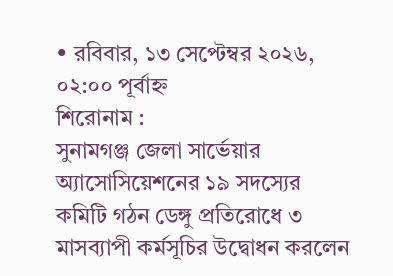• রবিবার, ১৩ সেপ্টেম্বর ২০২৬, ০২:০০ পূর্বাহ্ন
শিরোনাম :
সুনামগঞ্জ জেলা সার্ভেয়ার অ্যাসোসিয়েশনের ১৯ সদস্যের কমিটি গঠন ডেঙ্গু প্রতিরোধে ৩ মাসব্যাপী কর্মসূচির উদ্বোধন করলেন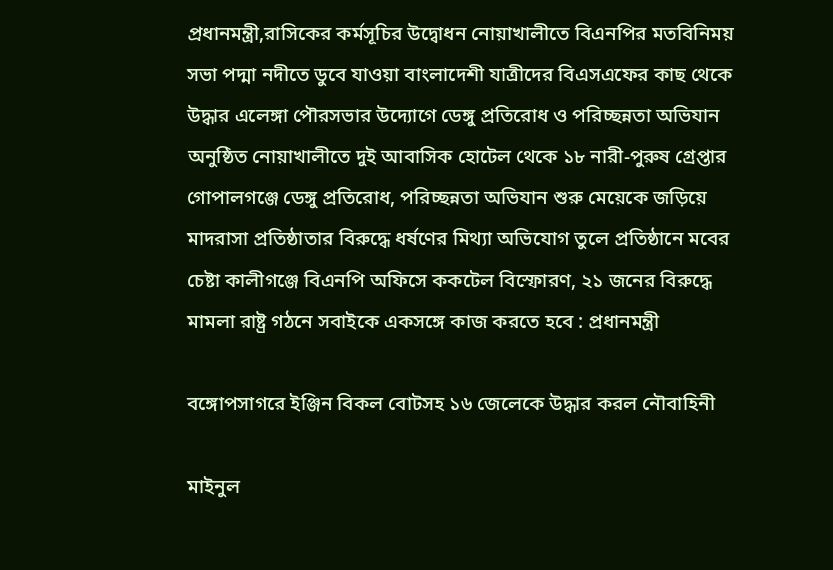প্রধানমন্ত্রী,রাসিকের কর্মসূচির উদ্বোধন নোয়াখালীতে বিএনপির মতবিনিময় সভা পদ্মা নদীতে ডুবে যাওয়া বাংলাদেশী যাত্রীদের বিএসএফের কাছ থেকে উদ্ধার এলেঙ্গা পৌরসভার উদ্যোগে ডেঙ্গু প্রতিরোধ ও পরিচ্ছন্নতা অভিযান অনুষ্ঠিত নোয়াখালীতে দুই আবাসিক হোটেল থেকে ১৮ নারী-পুরুষ গ্রেপ্তার গোপালগঞ্জে ডেঙ্গু প্রতিরোধ, পরিচ্ছন্নতা অভিযান শুরু মেয়েকে জড়িয়ে মাদরাসা প্রতিষ্ঠাতার বিরুদ্ধে ধর্ষণের মিথ্যা অভিযোগ তুলে প্রতিষ্ঠানে মবের চেষ্টা কালীগঞ্জে বিএনপি অফিসে ককটেল বিস্ফোরণ, ২১ জনের বিরুদ্ধে মামলা রাষ্ট্র গঠনে সবাইকে একসঙ্গে কাজ করতে হবে : প্রধানমন্ত্রী

বঙ্গোপসাগরে ইঞ্জিন বিকল বোটসহ ১৬ জেলেকে উদ্ধার করল নৌবাহিনী

মাইনুল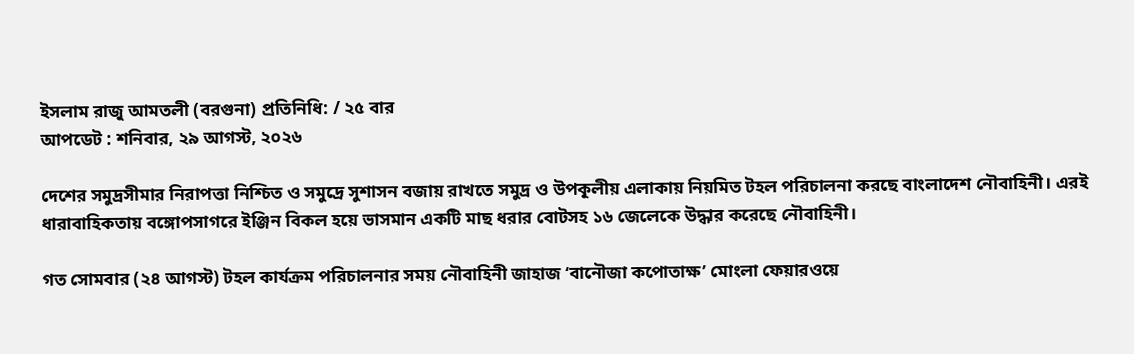ইসলাম রাজু আমতলী (বরগুনা) প্রতিনিধি: / ২৫ বার
আপডেট : শনিবার, ২৯ আগস্ট, ২০২৬

দেশের সমুদ্রসীমার নিরাপত্তা নিশ্চিত ও সমুদ্রে সুশাসন বজায় রাখতে সমুদ্র ও উপকূলীয় এলাকায় নিয়মিত টহল পরিচালনা করছে বাংলাদেশ নৌবাহিনী। এরই ধারাবাহিকতায় বঙ্গোপসাগরে ইঞ্জিন বিকল হয়ে ভাসমান একটি মাছ ধরার বোটসহ ১৬ জেলেকে উদ্ধার করেছে নৌবাহিনী।

গত সোমবার (২৪ আগস্ট) টহল কার্যক্রম পরিচালনার সময় নৌবাহিনী জাহাজ ‘বানৌজা কপোতাক্ষ’ মোংলা ফেয়ারওয়ে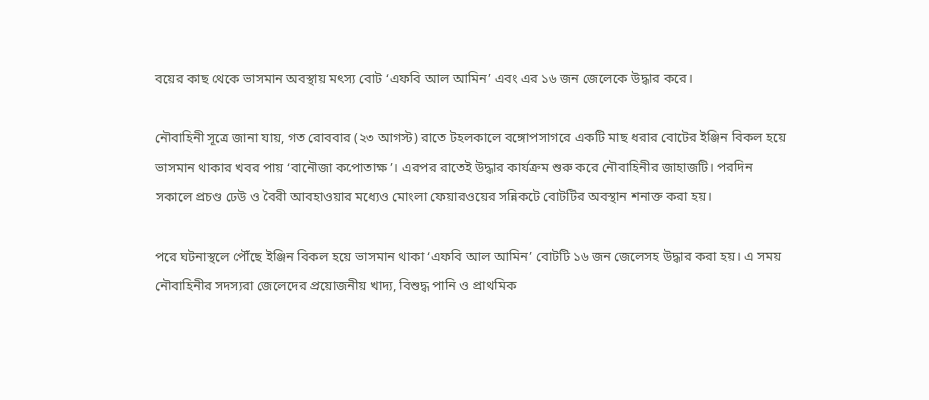বয়ের কাছ থেকে ভাসমান অবস্থায় মৎস্য বোট ‘এফবি আল আমিন’ এবং এর ১৬ জন জেলেকে উদ্ধার করে।

নৌবাহিনী সূত্রে জানা যায়, গত রোববার (২৩ আগস্ট) রাতে টহলকালে বঙ্গোপসাগরে একটি মাছ ধরার বোটের ইঞ্জিন বিকল হয়ে ভাসমান থাকার খবর পায় ‘বানৌজা কপোতাক্ষ’। এরপর রাতেই উদ্ধার কার্যক্রম শুরু করে নৌবাহিনীর জাহাজটি। পরদিন সকালে প্রচণ্ড ঢেউ ও বৈরী আবহাওয়ার মধ্যেও মোংলা ফেয়ারওয়ের সন্নিকটে বোটটির অবস্থান শনাক্ত করা হয়।

পরে ঘটনাস্থলে পৌঁছে ইঞ্জিন বিকল হয়ে ভাসমান থাকা ‘এফবি আল আমিন’ বোটটি ১৬ জন জেলেসহ উদ্ধার করা হয়। এ সময় নৌবাহিনীর সদস্যরা জেলেদের প্রয়োজনীয় খাদ্য, বিশুদ্ধ পানি ও প্রাথমিক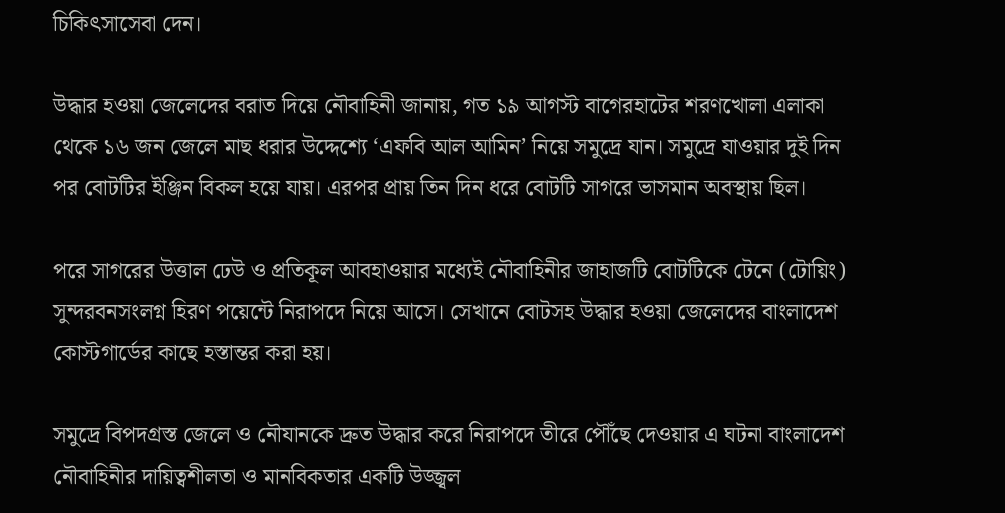চিকিৎসাসেবা দেন।

উদ্ধার হওয়া জেলেদের বরাত দিয়ে নৌবাহিনী জানায়, গত ১৯ আগস্ট বাগেরহাটের শরণখোলা এলাকা থেকে ১৬ জন জেলে মাছ ধরার উদ্দেশ্যে ‘এফবি আল আমিন’ নিয়ে সমুদ্রে যান। সমুদ্রে যাওয়ার দুই দিন পর বোটটির ইঞ্জিন বিকল হয়ে যায়। এরপর প্রায় তিন দিন ধরে বোটটি সাগরে ভাসমান অবস্থায় ছিল।

পরে সাগরের উত্তাল ঢেউ ও প্রতিকূল আবহাওয়ার মধ্যেই নৌবাহিনীর জাহাজটি বোটটিকে টেনে (টোয়িং) সুন্দরবনসংলগ্ন হিরণ পয়েন্টে নিরাপদে নিয়ে আসে। সেখানে বোটসহ উদ্ধার হওয়া জেলেদের বাংলাদেশ কোস্টগার্ডের কাছে হস্তান্তর করা হয়।

সমুদ্রে বিপদগ্রস্ত জেলে ও নৌযানকে দ্রুত উদ্ধার করে নিরাপদে তীরে পৌঁছে দেওয়ার এ ঘটনা বাংলাদেশ নৌবাহিনীর দায়িত্বশীলতা ও মানবিকতার একটি উজ্জ্বল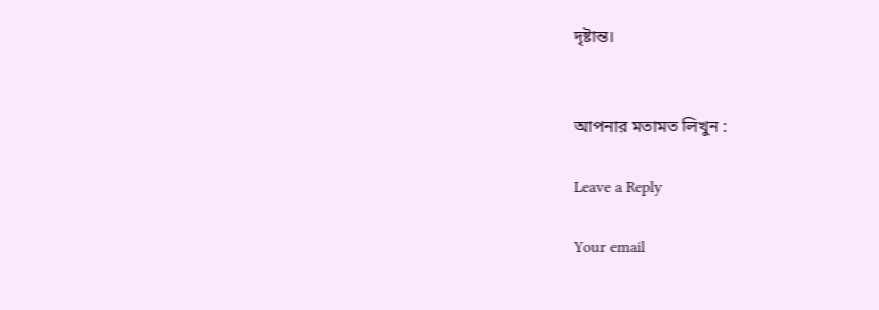দৃষ্টান্ত।


আপনার মতামত লিখুন :

Leave a Reply

Your email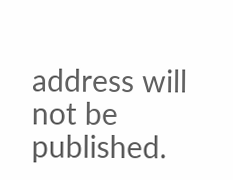address will not be published.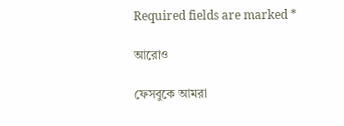Required fields are marked *

আরোও

ফেসবুকে আমরা